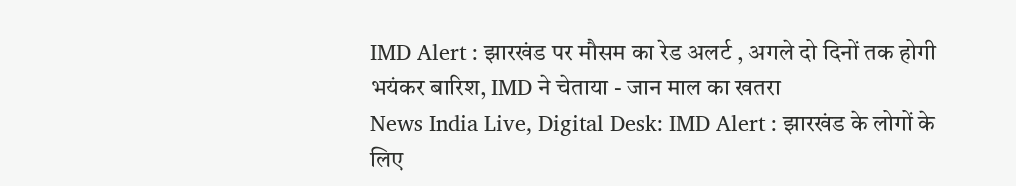IMD Alert : झारखंड पर मौसम का रेड अलर्ट , अगले दो दिनों तक होगी भयंकर बारिश, IMD ने चेताया - जान माल का खतरा
News India Live, Digital Desk: IMD Alert : झारखंड के लोगों के लिए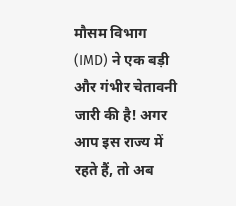मौसम विभाग (IMD) ने एक बड़ी और गंभीर चेतावनी जारी की है! अगर आप इस राज्य में रहते हैं, तो अब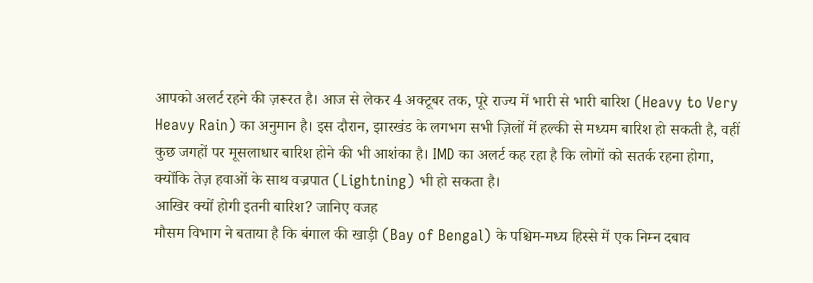आपको अलर्ट रहने की ज़रूरत है। आज से लेकर 4 अक्टूबर तक, पूरे राज्य में भारी से भारी बारिश (Heavy to Very Heavy Rain) का अनुमान है। इस दौरान, झारखंड के लगभग सभी ज़िलों में हल्की से मध्यम बारिश हो सकती है, वहीं कुछ जगहों पर मूसलाधार बारिश होने की भी आशंका है। IMD का अलर्ट कह रहा है कि लोगों को सतर्क रहना होगा, क्योंकि तेज़ हवाओं के साथ वज्रपात (Lightning) भी हो सकता है।
आखिर क्यों होगी इतनी बारिश? जानिए वजह
मौसम विभाग ने बताया है कि बंगाल की खाड़ी (Bay of Bengal) के पश्चिम-मध्य हिस्से में एक निम्न दबाव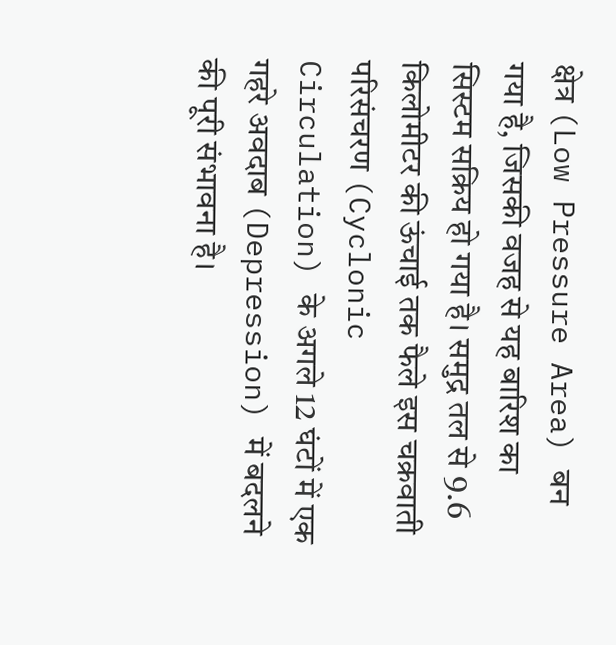क्षेत्र (Low Pressure Area) बन गया है, जिसकी वजह से यह बारिश का सिस्टम सक्रिय हो गया है। समुद्र तल से 9.6 किलोमीटर की ऊंचाई तक फैले इस चक्रवाती परिसंचरण (Cyclonic Circulation) के अगले 12 घंटों में एक गहरे अवदाब (Depression) में बदलने की पूरी संभावना है।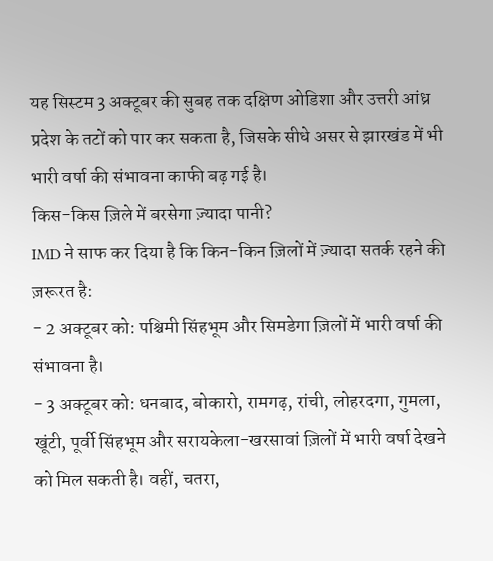यह सिस्टम 3 अक्टूबर की सुबह तक दक्षिण ओडिशा और उत्तरी आंध्र प्रदेश के तटों को पार कर सकता है, जिसके सीधे असर से झारखंड में भी भारी वर्षा की संभावना काफी बढ़ गई है।
किस-किस ज़िले में बरसेगा ज़्यादा पानी?
IMD ने साफ कर दिया है कि किन-किन ज़िलों में ज़्यादा सतर्क रहने की ज़रूरत है:
- 2 अक्टूबर को: पश्चिमी सिंहभूम और सिमडेगा ज़िलों में भारी वर्षा की संभावना है।
- 3 अक्टूबर को: धनबाद, बोकारो, रामगढ़, रांची, लोहरदगा, गुमला, खूंटी, पूर्वी सिंहभूम और सरायकेला-खरसावां ज़िलों में भारी वर्षा देखने को मिल सकती है। वहीं, चतरा,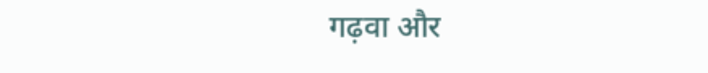गढ़वा और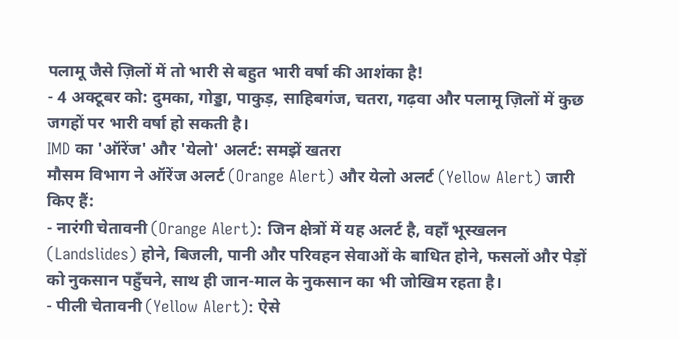पलामू जैसे ज़िलों में तो भारी से बहुत भारी वर्षा की आशंका है!
- 4 अक्टूबर को: दुमका, गोड्डा, पाकुड़, साहिबगंज, चतरा, गढ़वा और पलामू ज़िलों में कुछ जगहों पर भारी वर्षा हो सकती है।
IMD का 'ऑरेंज' और 'येलो' अलर्ट: समझें खतरा
मौसम विभाग ने ऑरेंज अलर्ट (Orange Alert) और येलो अलर्ट (Yellow Alert) जारी किए हैं:
- नारंगी चेतावनी (Orange Alert): जिन क्षेत्रों में यह अलर्ट है, वहाँ भूस्खलन (Landslides) होने, बिजली, पानी और परिवहन सेवाओं के बाधित होने, फसलों और पेड़ों को नुकसान पहुँचने, साथ ही जान-माल के नुकसान का भी जोखिम रहता है।
- पीली चेतावनी (Yellow Alert): ऐसे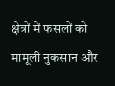क्षेत्रों में फसलों को मामूली नुकसान और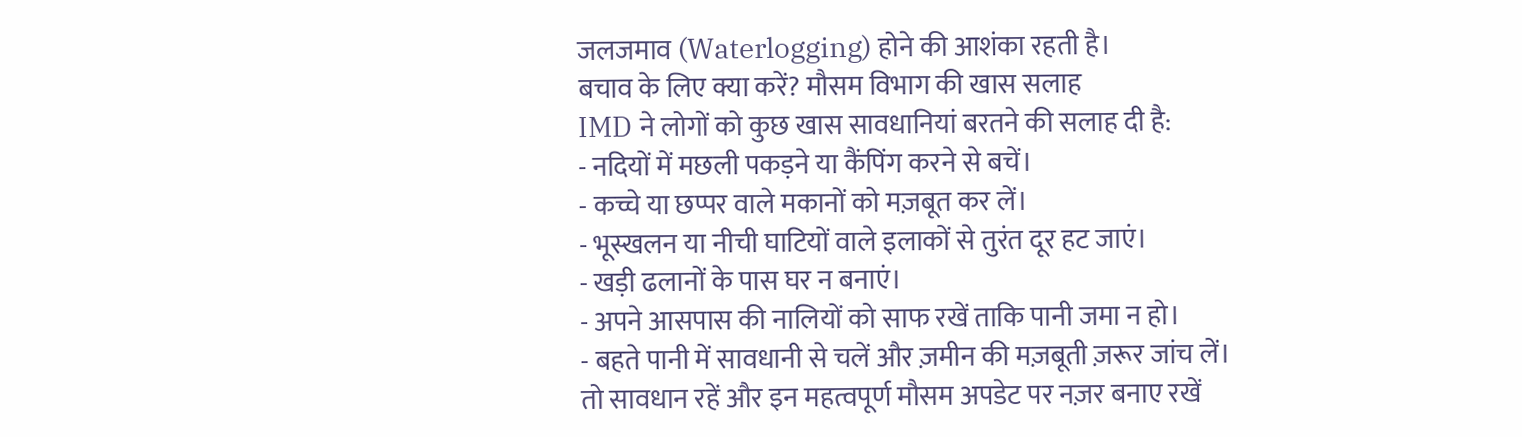जलजमाव (Waterlogging) होने की आशंका रहती है।
बचाव के लिए क्या करें? मौसम विभाग की खास सलाह
IMD ने लोगों को कुछ खास सावधानियां बरतने की सलाह दी है:
- नदियों में मछली पकड़ने या कैंपिंग करने से बचें।
- कच्चे या छप्पर वाले मकानों को मज़बूत कर लें।
- भूस्खलन या नीची घाटियों वाले इलाकों से तुरंत दूर हट जाएं।
- खड़ी ढलानों के पास घर न बनाएं।
- अपने आसपास की नालियों को साफ रखें ताकि पानी जमा न हो।
- बहते पानी में सावधानी से चलें और ज़मीन की मज़बूती ज़रूर जांच लें।
तो सावधान रहें और इन महत्वपूर्ण मौसम अपडेट पर नज़र बनाए रखें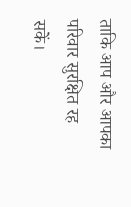ताकि आप और आपका परिवार सुरक्षित रह सकें।